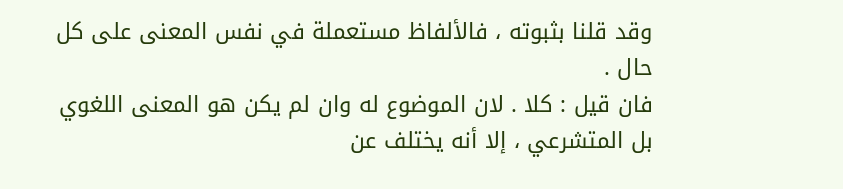وقد قلنا بثبوته ، فالألفاظ مستعملة في نفس المعنى على كل حال .
فان قيل : كلا . لان الموضوع له وان لم يكن هو المعنى اللغوي بل المتشرعي ، إلا أنه يختلف عن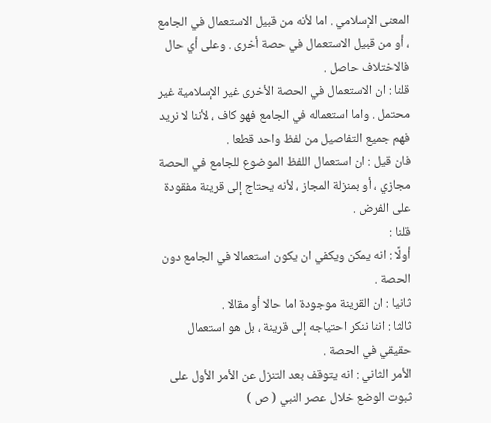المعنى الإسلامي . اما لأنه من قبيل الاستعمال في الجامع ، أو من قبيل الاستعمال في حصة أخرى . وعلى أي حال فالاختلاف حاصل .
قلنا : ان الاستعمال في الحصة الأخرى غير الإسلامية غير محتمل . واما استعماله في الجامع فهو كاف ، لأننا لا نريد فهم جميع التفاصيل من لفظ واحد قطعا .
فان قيل : ان استعمال اللفظ الموضوع للجامع في الحصة مجازي ، أو بمنزلة المجاز ، لأنه يحتاج إلى قرينة مفقودة على الفرض .
قلنا :
أولًا : انه يمكن ويكفي ان يكون استعمالا في الجامع دون الحصة .
ثانيا : ان القرينة موجودة اما حالا أو مقالا .
ثالثا : اننا ننكر احتياجه إلى قرينة ، بل هو استعمال حقيقي في الحصة .
الأمر الثاني : انه يتوقف بعد التنزل عن الأمر الأول على ثبوت الوضع خلال عصر النبي ( ص )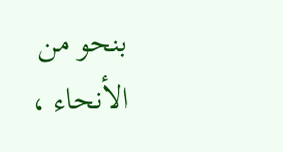بنحو من الأنحاء ،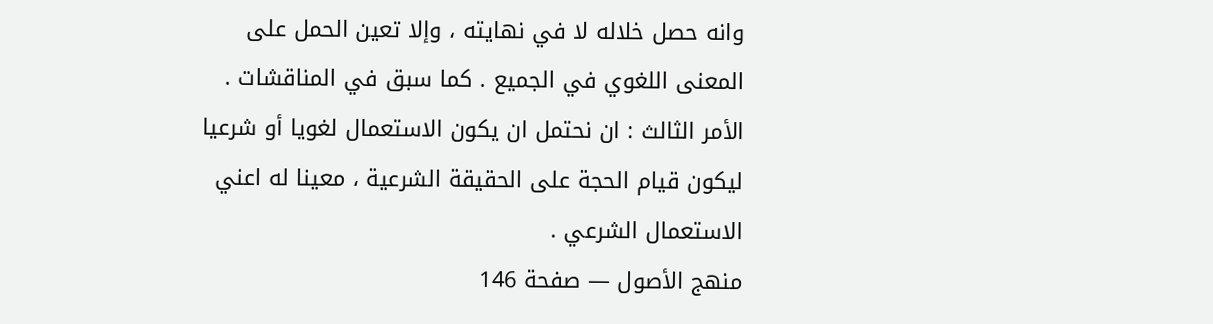وانه حصل خلاله لا في نهايته ، وإلا تعين الحمل على المعنى اللغوي في الجميع . كما سبق في المناقشات .
الأمر الثالث : ان نحتمل ان يكون الاستعمال لغويا أو شرعيا ليكون قيام الحجة على الحقيقة الشرعية ، معينا له اعني الاستعمال الشرعي .
منهج الأصول — صفحة 146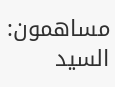مساهمون: السيد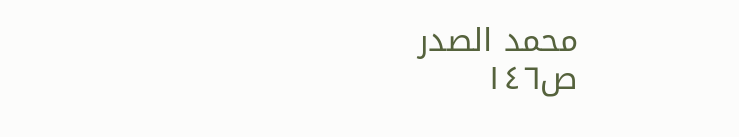محمد الصدر
ص١٤٦